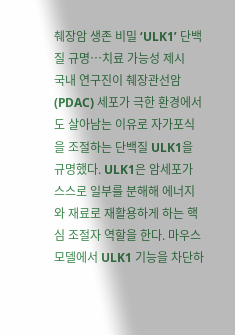췌장암 생존 비밀 ‘ULK1’ 단백질 규명…치료 가능성 제시
국내 연구진이 췌장관선암(PDAC) 세포가 극한 환경에서도 살아남는 이유로 자가포식을 조절하는 단백질 ULK1을 규명했다. ULK1은 암세포가 스스로 일부를 분해해 에너지와 재료로 재활용하게 하는 핵심 조절자 역할을 한다. 마우스 모델에서 ULK1 기능을 차단하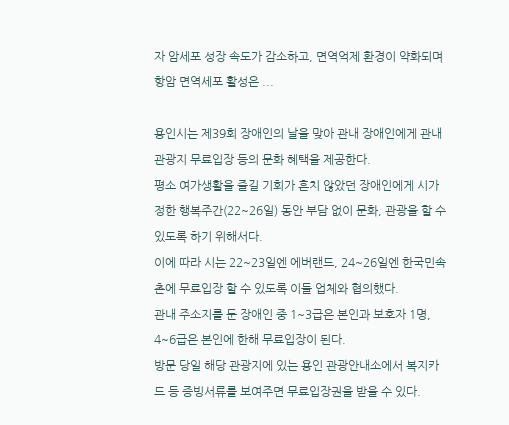자 암세포 성장 속도가 감소하고, 면역억제 환경이 약화되며 항암 면역세포 활성은 ...

용인시는 제39회 장애인의 날을 맞아 관내 장애인에게 관내 관광지 무료입장 등의 문화 혜택을 제공한다.
평소 여가생활을 즐길 기회가 흔치 않았던 장애인에게 시가 정한 행복주간(22~26일) 동안 부담 없이 문화, 관광을 할 수 있도록 하기 위해서다.
이에 따라 시는 22~23일엔 에버랜드, 24~26일엔 한국민속촌에 무료입장 할 수 있도록 이들 업체와 협의했다.
관내 주소지를 둔 장애인 중 1~3급은 본인과 보호자 1명, 4~6급은 본인에 한해 무료입장이 된다.
방문 당일 해당 관광지에 있는 용인 관광안내소에서 복지카드 등 증빙서류를 보여주면 무료입장권을 받을 수 있다.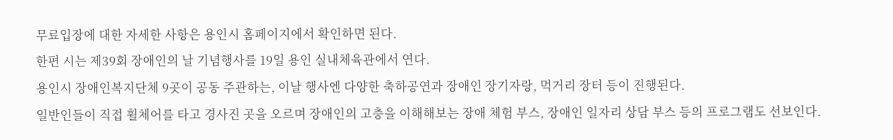무료입장에 대한 자세한 사항은 용인시 홈페이지에서 확인하면 된다.
한편 시는 제39회 장애인의 날 기념행사를 19일 용인 실내체육관에서 연다.
용인시 장애인복지단체 9곳이 공동 주관하는, 이날 행사엔 다양한 축하공연과 장애인 장기자랑, 먹거리 장터 등이 진행된다.
일반인들이 직접 휠체어를 타고 경사진 곳을 오르며 장애인의 고충을 이해해보는 장애 체험 부스, 장애인 일자리 상담 부스 등의 프로그램도 선보인다.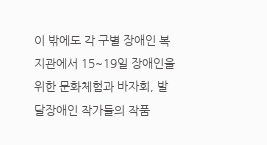이 밖에도 각 구별 장애인 복지관에서 15~19일 장애인을 위한 문화체험과 바자회, 발달장애인 작가들의 작품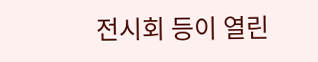전시회 등이 열린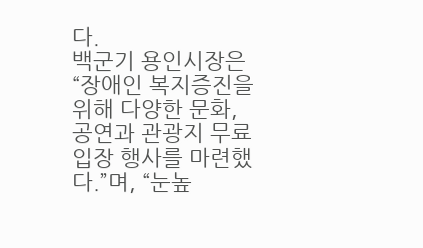다.
백군기 용인시장은 “장애인 복지증진을 위해 다양한 문화, 공연과 관광지 무료입장 행사를 마련했다.”며, “눈높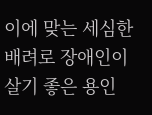이에 맞는 세심한 배려로 장애인이 살기 좋은 용인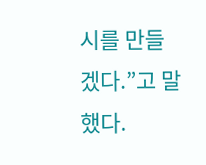시를 만들겠다.”고 말했다.